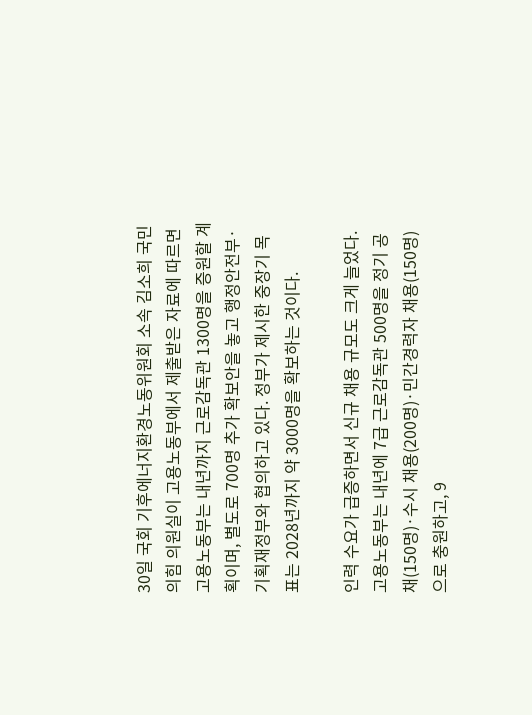30일 국회 기후에너지환경노동위원회 소속 김소희 국민의힘 의원실이 고용노동부에서 제출받은 자료에 따르면
고용노동부는 내년까지 근로감독관 1300명을 증원할 계획이며, 별도로 700명 추가 확보안을 놓고 행정안전부·기획재정부와 협의하고 있다. 정부가 제시한 중장기 목표는 2028년까지 약 3000명을 확보하는 것이다.

인력 수요가 급증하면서 신규 채용 규모도 크게 늘었다. 고용노동부는 내년에 7급 근로감독관 500명을 정기 공채(150명)·수시 채용(200명)·민간경력자 채용(150명)으로 충원하고, 9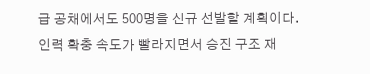급 공채에서도 500명을 신규 선발할 계획이다. 인력 확충 속도가 빨라지면서 승진 구조 재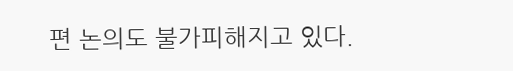편 논의도 불가피해지고 있다.